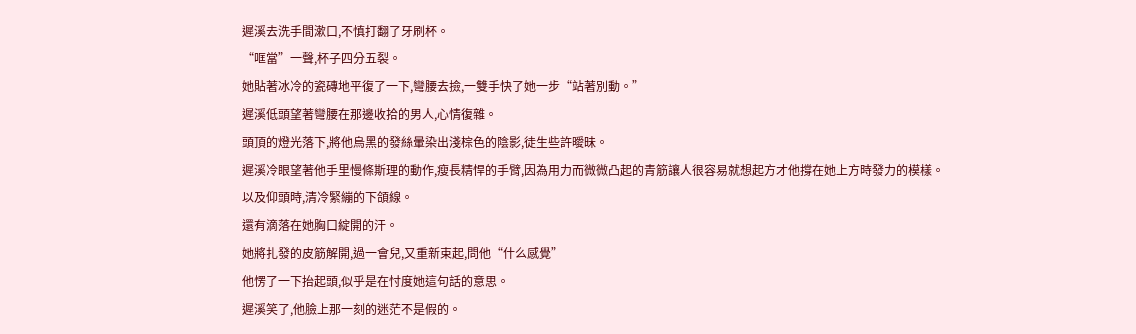遲溪去洗手間漱口,不慎打翻了牙刷杯。
“哐當”一聲,杯子四分五裂。
她貼著冰冷的瓷磚地平復了一下,彎腰去撿,一雙手快了她一步“站著別動。”
遲溪低頭望著彎腰在那邊收拾的男人,心情復雜。
頭頂的燈光落下,將他烏黑的發絲暈染出淺棕色的陰影,徒生些許曖昧。
遲溪冷眼望著他手里慢條斯理的動作,瘦長精悍的手臂,因為用力而微微凸起的青筋讓人很容易就想起方才他撐在她上方時發力的模樣。
以及仰頭時,清冷緊繃的下頜線。
還有滴落在她胸口綻開的汗。
她將扎發的皮筋解開,過一會兒,又重新束起,問他“什么感覺”
他愣了一下抬起頭,似乎是在忖度她這句話的意思。
遲溪笑了,他臉上那一刻的迷茫不是假的。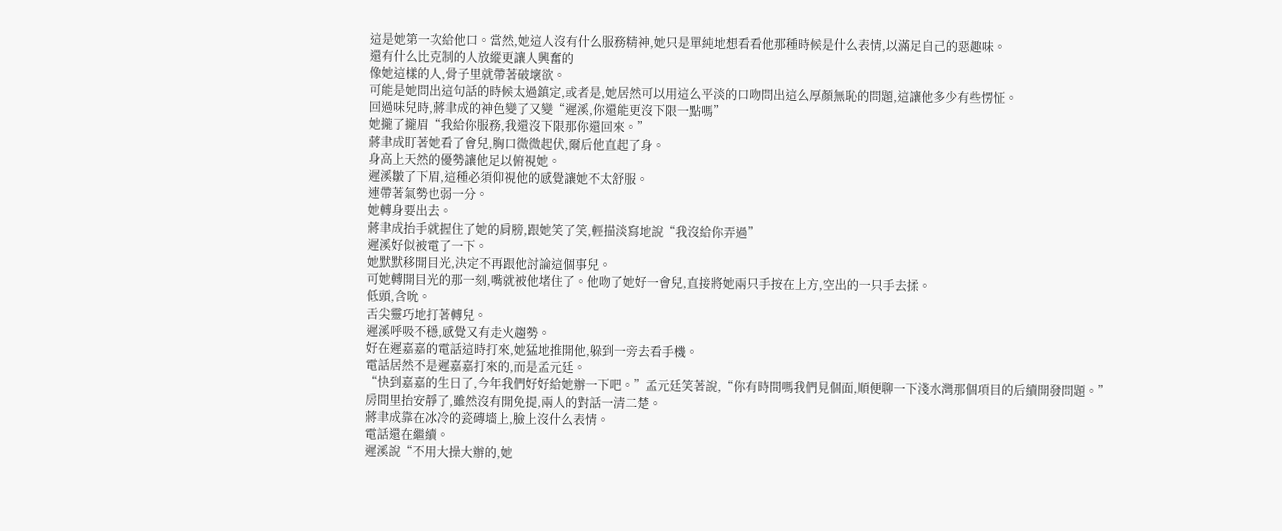這是她第一次給他口。當然,她這人沒有什么服務精神,她只是單純地想看看他那種時候是什么表情,以滿足自己的惡趣味。
還有什么比克制的人放縱更讓人興奮的
像她這樣的人,骨子里就帶著破壞欲。
可能是她問出這句話的時候太過鎮定,或者是,她居然可以用這么平淡的口吻問出這么厚顏無恥的問題,這讓他多少有些愣怔。
回過味兒時,蔣聿成的神色變了又變“遲溪,你還能更沒下限一點嗎”
她攏了攏眉“我給你服務,我還沒下限那你還回來。”
蔣聿成盯著她看了會兒,胸口微微起伏,爾后他直起了身。
身高上天然的優勢讓他足以俯視她。
遲溪皺了下眉,這種必須仰視他的感覺讓她不太舒服。
連帶著氣勢也弱一分。
她轉身要出去。
蔣聿成抬手就握住了她的肩膀,跟她笑了笑,輕描淡寫地說“我沒給你弄過”
遲溪好似被電了一下。
她默默移開目光,決定不再跟他討論這個事兒。
可她轉開目光的那一刻,嘴就被他堵住了。他吻了她好一會兒,直接將她兩只手按在上方,空出的一只手去揉。
低頭,含吮。
舌尖靈巧地打著轉兒。
遲溪呼吸不穩,感覺又有走火趨勢。
好在遲嘉嘉的電話這時打來,她猛地推開他,躲到一旁去看手機。
電話居然不是遲嘉嘉打來的,而是孟元廷。
“快到嘉嘉的生日了,今年我們好好給她辦一下吧。”孟元廷笑著說,“你有時間嗎我們見個面,順便聊一下淺水灣那個項目的后續開發問題。”
房間里抬安靜了,雖然沒有開免提,兩人的對話一清二楚。
蔣聿成靠在冰冷的瓷磚墻上,臉上沒什么表情。
電話還在繼續。
遲溪說“不用大操大辦的,她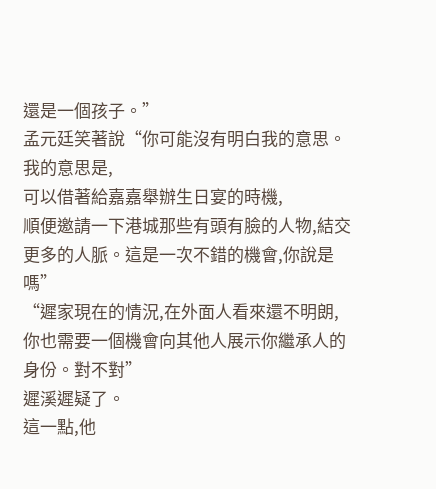還是一個孩子。”
孟元廷笑著說“你可能沒有明白我的意思。我的意思是,
可以借著給嘉嘉舉辦生日宴的時機,
順便邀請一下港城那些有頭有臉的人物,結交更多的人脈。這是一次不錯的機會,你說是嗎”
“遲家現在的情況,在外面人看來還不明朗,你也需要一個機會向其他人展示你繼承人的身份。對不對”
遲溪遲疑了。
這一點,他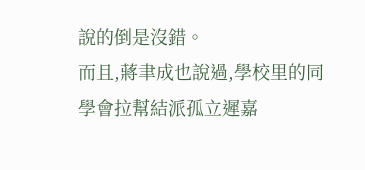說的倒是沒錯。
而且,蔣聿成也說過,學校里的同學會拉幫結派孤立遲嘉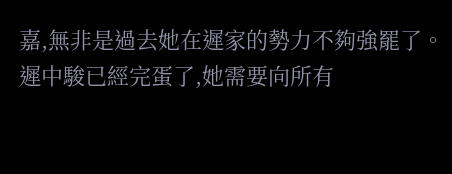嘉,無非是過去她在遲家的勢力不夠強罷了。
遲中駿已經完蛋了,她需要向所有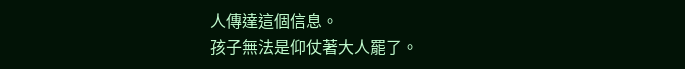人傳達這個信息。
孩子無法是仰仗著大人罷了。